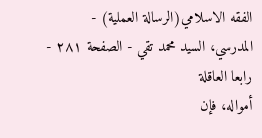الفقه الاسلامي(الرسالة العملية) - المدرسي، السيد محمد تقي - الصفحة ٢٨١ - رابعا العاقلة
أمواله، فإن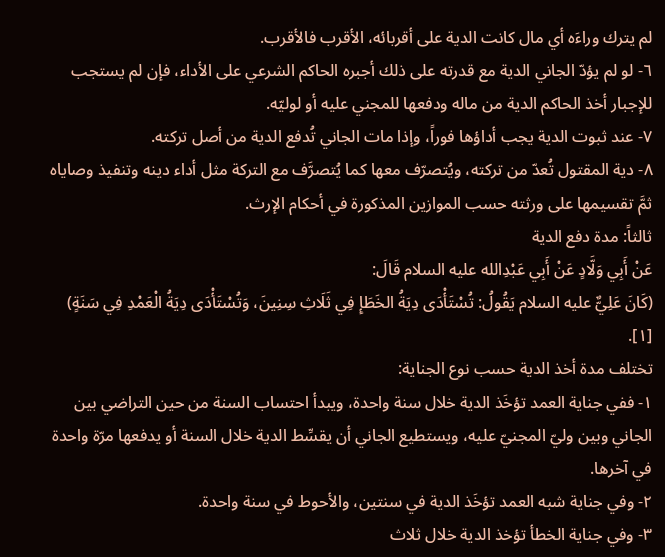لم يترك وراءَه أي مال كانت الدية على أقربائه، الأقرب فالأقرب.
٦- لو لم يؤدّ الجاني الدية مع قدرته على ذلك أجبره الحاكم الشرعي على الأداء، فإن لم يستجب للإجبار أخذ الحاكم الدية من ماله ودفعها للمجني عليه أو لوليّه.
٧- عند ثبوت الدية يجب أداؤها فوراً، وإذا مات الجاني تُدفع الدية من أصل تركته.
٨- دية المقتول تُعدّ من تركته، ويُتصرّف معها كما يُتصرَّف مع التركة مثل أداء دينه وتنفيذ وصاياه ثمَّ تقسيمها على ورثته حسب الموازين المذكورة في أحكام الإرث.
ثالثاً: مدة دفع الدية
عَنْ أَبِي وَلَّادٍ عَنْ أَبِي عَبْدِالله عليه السلام قَالَ:
(كَانَ عَلِيٌّ عليه السلام يَقُولُ: تُسْتَأْدَى دِيَةُ الخَطَإِ فِي ثَلَاثِ سِنِينَ، وَتُسْتَأْدَى دِيَةُ الْعَمْدِ فِي سَنَةٍ) [١].
تختلف مدة أخذ الدية حسب نوع الجناية:
١- ففي جناية العمد تؤخَذ الدية خلال سنة واحدة، ويبدأ احتساب السنة من حين التراضي بين الجاني وبين وليّ المجنيّ عليه، ويستطيع الجاني أن يقسِّط الدية خلال السنة أو يدفعها مرّة واحدة في آخرها.
٢- وفي جناية شبه العمد تؤخَذ الدية في سنتين، والأحوط في سنة واحدة.
٣- وفي جناية الخطأ تؤخذ الدية خلال ثلاث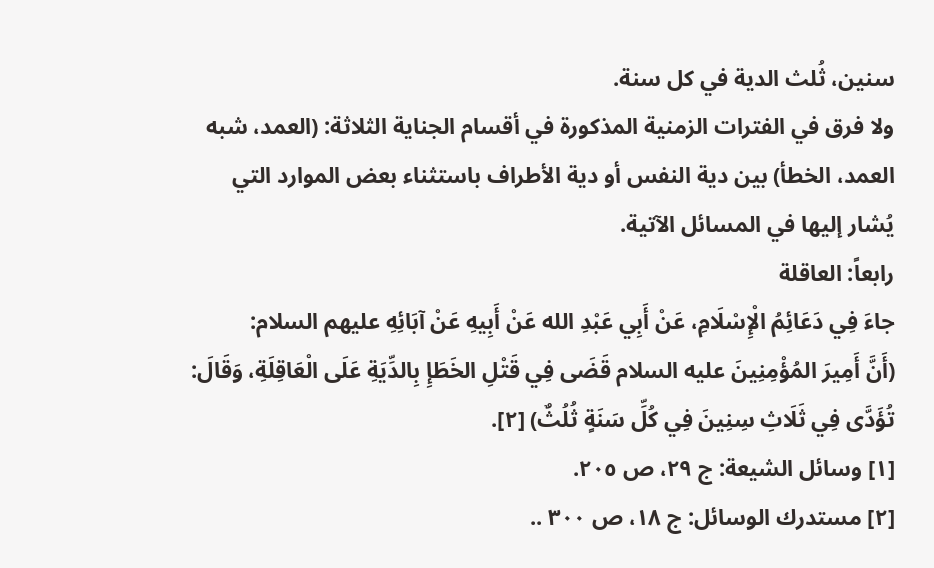سنين، ثُلث الدية في كل سنة.
ولا فرق في الفترات الزمنية المذكورة في أقسام الجناية الثلاثة: (العمد، شبه العمد، الخطأ) بين دية النفس أو دية الأطراف باستثناء بعض الموارد التي يُشار إليها في المسائل الآتية.
رابعاً: العاقلة
جاءَ فِي دَعَائِمُ الْإِسْلَامِ، عَنْ أَبِي عَبْدِ الله عَنْ أَبِيهِ عَنْ آبَائِهِ عليهم السلام:
(أَنَّ أَمِيرَ المُؤْمِنِينَ عليه السلام قَضَى فِي قَتْلِ الخَطَإِ بِالدِّيَةِ عَلَى الْعَاقِلَةِ، وَقَالَ: تُؤَدَّى فِي ثَلَاثِ سِنِينَ فِي كُلِّ سَنَةٍ ثُلُثٌ) [٢].
[١] وسائل الشيعة: ج ٢٩، ص ٢٠٥.
[٢] مستدرك الوسائل: ج ١٨، ص ٣٠٠ ..